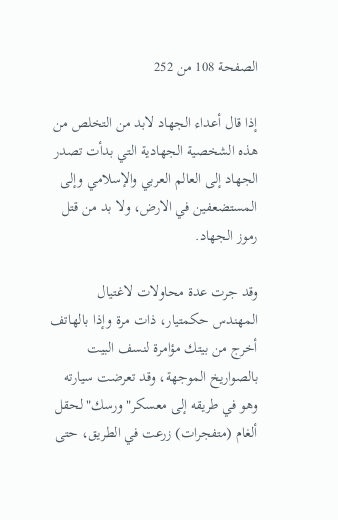الصفحة 108 من 252

إذا قال أعداء الجهاد لابد من التخلص من هذه الشخصية الجهادية التي بدأت تصدر الجهاد إلى العالم العربي والإسلامي وإلى المستضعفين في الارض، ولا بد من قتل رموز الجهاد.

وقد جرت عدة محاولات لاغتيال المهندس حكمتيار، ذات مرة وإذا بالهاتف أخرج من بيتك مؤامرة لنسف البيت بالصواريخ الموجهة، وقد تعرضت سيارته وهو في طريقه إلى معسكر"ورسك"لحقل ألغام (متفجرات) زرعت في الطريق، حتى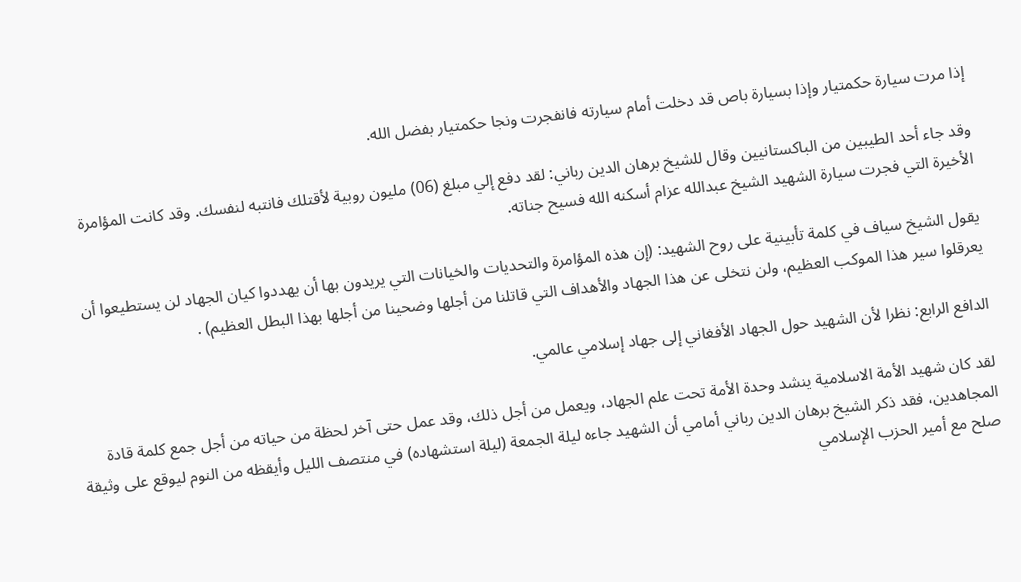إذا مرت سيارة حكمتيار وإذا بسيارة باص قد دخلت أمام سيارته فانفجرت ونجا حكمتيار بفضل الله.

وقد جاء أحد الطيبين من الباكستانيين وقال للشيخ برهان الدين رباني: لقد دفع إلي مبلغ (06) مليون روبية لأقتلك فانتبه لنفسك. وقد كانت المؤامرة الأخيرة التي فجرت سيارة الشهيد الشيخ عبدالله عزام أسكنه الله فسيح جناته.

يقول الشيخ سياف في كلمة تأبينية على روح الشهيد: (إن هذه المؤامرة والتحديات والخيانات التي يريدون بها أن يهددوا كيان الجهاد لن يستطيعوا أن يعرقلوا سير هذا الموكب العظيم، ولن نتخلى عن هذا الجهاد والأهداف التي قاتلنا من أجلها وضحينا من أجلها بهذا البطل العظيم) .

الدافع الرابع: نظرا لأن الشهيد حول الجهاد الأفغاني إلى جهاد إسلامي عالمي.

لقد كان شهيد الأمة الاسلامية ينشد وحدة الأمة تحت علم الجهاد، ويعمل من أجل ذلك، وقد عمل حتى آخر لحظة من حياته من أجل جمع كلمة قادة المجاهدين، فقد ذكر الشيخ برهان الدين رباني أمامي أن الشهيد جاءه ليلة الجمعة (ليلة استشهاده) في منتصف الليل وأيقظه من النوم ليوقع على وثيقة صلح مع أمير الحزب الإسلامي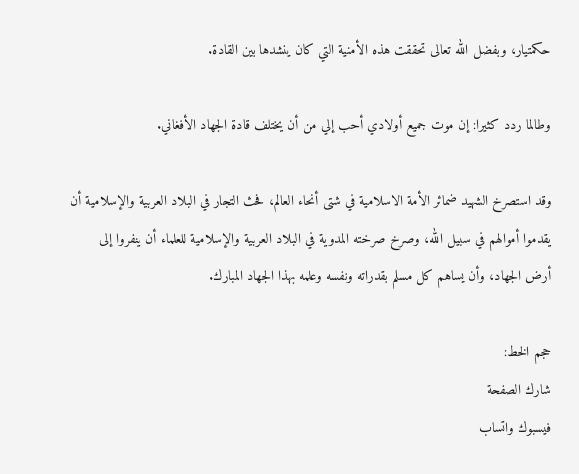حكمتيار، وبفضل الله تعالى تحققت هذه الأمنية التي كان ينشدها بين القادة.

وطالما ردد كثيرا: إن موت جميع أولادي أحب إلي من أن يختلف قادة الجهاد الأفغاني.

وقد استصرخ الشهيد ضمائر الأمة الاسلامية في شتى أنحاء العالم، فحث التجار في البلاد العربية والإسلامية أن يقدموا أموالهم في سبيل الله، وصرخ صرخته المدوية في البلاد العربية والإسلامية للعلماء أن ينفروا إلى أرض الجهاد، وأن يساهم كل مسلم بقدراته ونفسه وعلمه بهذا الجهاد المبارك.

حجم الخط:
شارك الصفحة
فيسبوك واتساب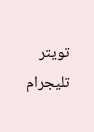تويتر تليجرام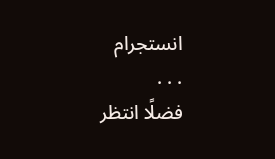انستجرام
. . .
فضلًا انتظر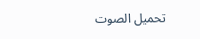تحميل الصوت